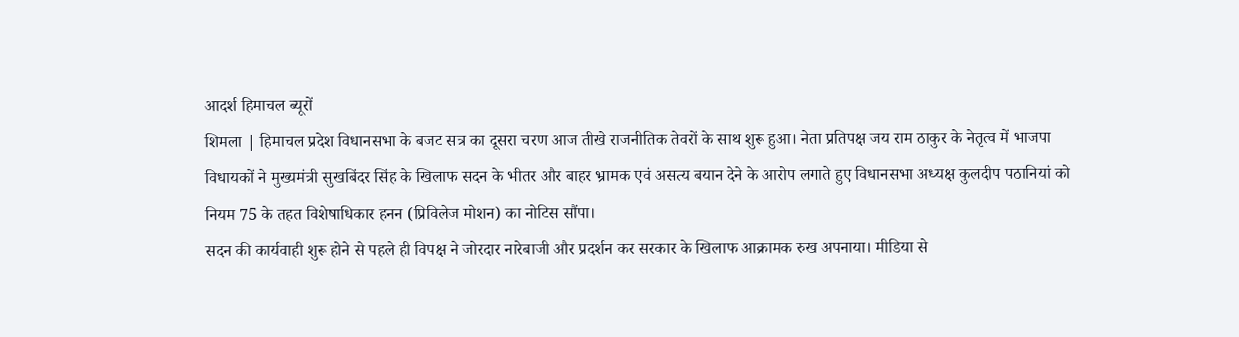आदर्श हिमाचल ब्यूरों
शिमला | हिमाचल प्रदेश विधानसभा के बजट सत्र का दूसरा चरण आज तीखे राजनीतिक तेवरों के साथ शुरू हुआ। नेता प्रतिपक्ष जय राम ठाकुर के नेतृत्व में भाजपा विधायकों ने मुख्यमंत्री सुखबिंदर सिंह के खिलाफ सदन के भीतर और बाहर भ्रामक एवं असत्य बयान देने के आरोप लगाते हुए विधानसभा अध्यक्ष कुलदीप पठानियां को नियम 75 के तहत विशेषाधिकार हनन (प्रिविलेज मोशन) का नोटिस सौंपा।
सदन की कार्यवाही शुरू होने से पहले ही विपक्ष ने जोरदार नारेबाजी और प्रदर्शन कर सरकार के खिलाफ आक्रामक रुख अपनाया। मीडिया से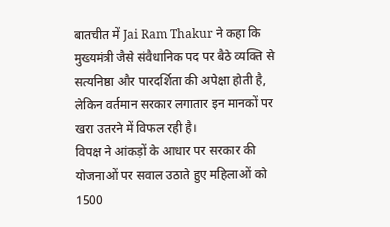बातचीत में Jai Ram Thakur ने कहा कि मुख्यमंत्री जैसे संवैधानिक पद पर बैठे व्यक्ति से सत्यनिष्ठा और पारदर्शिता की अपेक्षा होती है, लेकिन वर्तमान सरकार लगातार इन मानकों पर खरा उतरने में विफल रही है।
विपक्ष ने आंकड़ों के आधार पर सरकार की योजनाओं पर सवाल उठाते हुए महिलाओं को 1500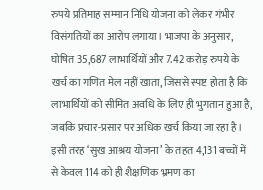रुपये प्रतिमाह सम्मान निधि योजना को लेकर गंभीर विसंगतियों का आरोप लगाया। भाजपा के अनुसार, घोषित 35,687 लाभार्थियों और 7.42 करोड़ रुपये के खर्च का गणित मेल नहीं खाता, जिससे स्पष्ट होता है कि लाभार्थियों को सीमित अवधि के लिए ही भुगतान हुआ है, जबकि प्रचार-प्रसार पर अधिक खर्च किया जा रहा है।
इसी तरह ‘सुख आश्रय योजना’ के तहत 4,131 बच्चों में से केवल 114 को ही शैक्षणिक भ्रमण का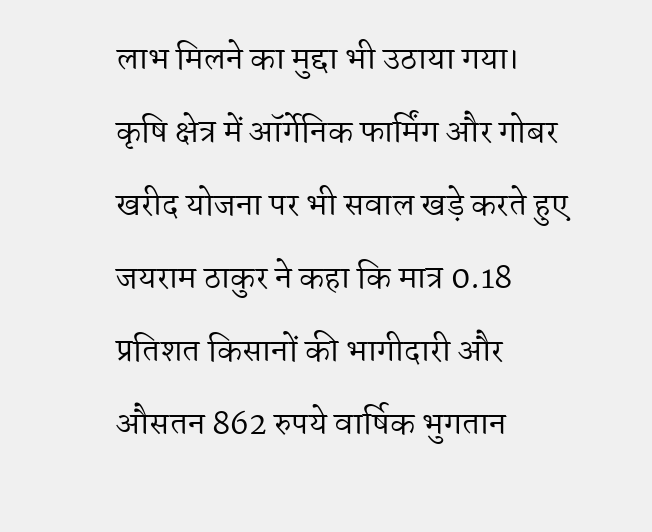लाभ मिलने का मुद्दा भी उठाया गया। कृषि क्षेत्र में ऑर्गेनिक फार्मिंग और गोबर खरीद योजना पर भी सवाल खड़े करते हुए जयराम ठाकुर ने कहा कि मात्र 0.18 प्रतिशत किसानों की भागीदारी और औसतन 862 रुपये वार्षिक भुगतान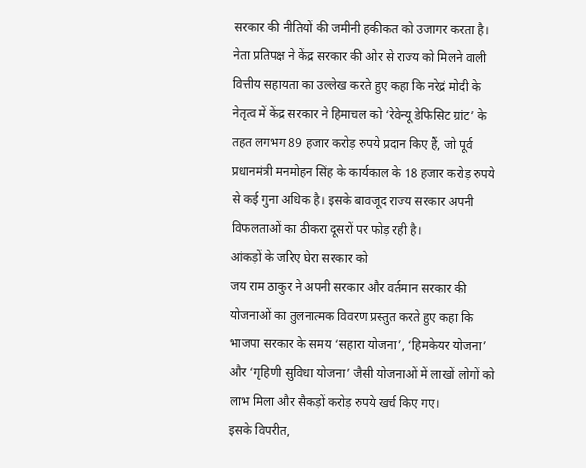सरकार की नीतियों की जमीनी हकीकत को उजागर करता है।
नेता प्रतिपक्ष ने केंद्र सरकार की ओर से राज्य को मिलने वाली वित्तीय सहायता का उल्लेख करते हुए कहा कि नरेद्रं मोदी के नेतृत्व में केंद्र सरकार ने हिमाचल को ‘रेवेन्यू डेफिसिट ग्रांट’ के तहत लगभग 89 हजार करोड़ रुपये प्रदान किए हैं, जो पूर्व प्रधानमंत्री मनमोहन सिंह के कार्यकाल के 18 हजार करोड़ रुपये से कई गुना अधिक है। इसके बावजूद राज्य सरकार अपनी विफलताओं का ठीकरा दूसरों पर फोड़ रही है।
आंकड़ों के जरिए घेरा सरकार को
जय राम ठाकुर ने अपनी सरकार और वर्तमान सरकार की योजनाओं का तुलनात्मक विवरण प्रस्तुत करते हुए कहा कि भाजपा सरकार के समय ‘सहारा योजना’, ‘हिमकेयर योजना’ और ‘गृहिणी सुविधा योजना’ जैसी योजनाओं में लाखों लोगों को लाभ मिला और सैकड़ों करोड़ रुपये खर्च किए गए।
इसके विपरीत,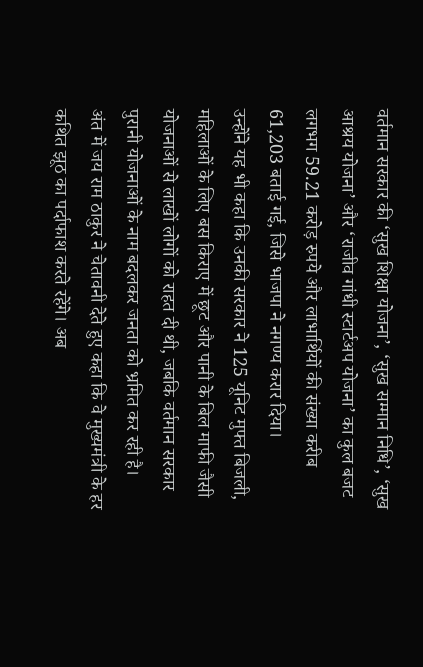वर्तमान सरकार की ‘सुख शिक्षा योजना’, ‘सुख सम्मान निधि’, ‘सुख आश्रय योजना’ और ‘राजीव गांधी स्टार्टअप योजना’ का कुल बजट लगभग 59.21 करोड़ रुपये और लाभार्थियों की संख्या करीब 61,203 बताई गई, जिसे भाजपा ने नगण्य करार दिया।
उन्होंने यह भी कहा कि उनकी सरकार ने 125 यूनिट मुफ्त बिजली, महिलाओं के लिए बस किराए में छूट और पानी के बिल माफी जैसी योजनाओं से लाखों लोगों को राहत दी थी, जबकि वर्तमान सरकार पुरानी योजनाओं के नाम बदलकर जनता को भ्रमित कर रही है।
अंत में जय राम ठाकुर ने चेतावनी देते हुए कहा कि वे मुख्यमंत्री के हर कथित झूठ का पर्दाफाश करते रहेंगे। अब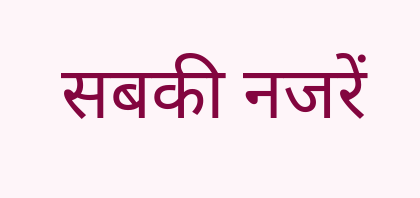सबकी नजरें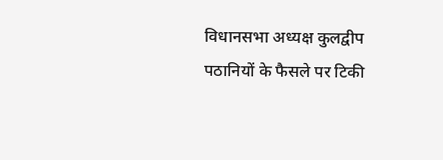विधानसभा अध्यक्ष कुलद्वीप पठानियों के फैसले पर टिकी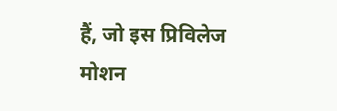हैं, जो इस प्रिविलेज मोशन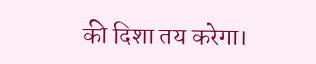की दिशा तय करेगा।